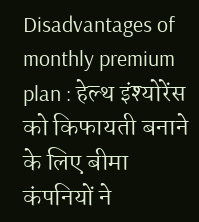Disadvantages of monthly premium plan : हेल्थ इंश्योरेंस को किफायती बनाने के लिए बीमा कंपनियों ने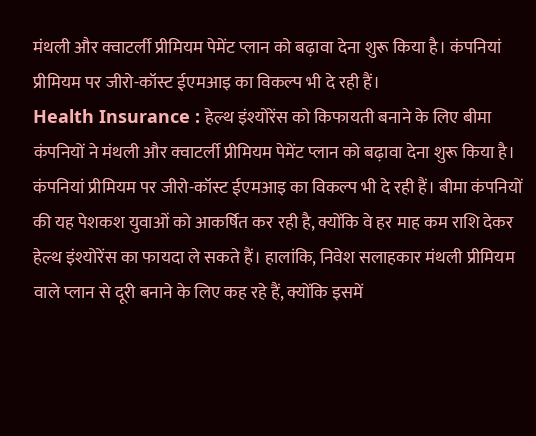मंथली और क्वाटर्ली प्रीमियम पेमेंट प्लान को बढ़ावा देना शुरू किया है। कंपनियां प्रीमियम पर जीरो-कॉस्ट ईएमआइ का विकल्प भी दे रही हैं।
Health Insurance : हेल्थ इंश्योरेंस को किफायती बनाने के लिए बीमा कंपनियों ने मंथली और क्वाटर्ली प्रीमियम पेमेंट प्लान को बढ़ावा देना शुरू किया है। कंपनियां प्रीमियम पर जीरो-कॉस्ट ईएमआइ का विकल्प भी दे रही हैं। बीमा कंपनियों की यह पेशकश युवाओं को आकर्षित कर रही है, क्योंकि वे हर माह कम राशि देकर हेल्थ इंश्योरेंस का फायदा ले सकते हैं। हालांकि, निवेश सलाहकार मंथली प्रीमियम वाले प्लान से दूरी बनाने के लिए कह रहे हैं, क्योंकि इसमें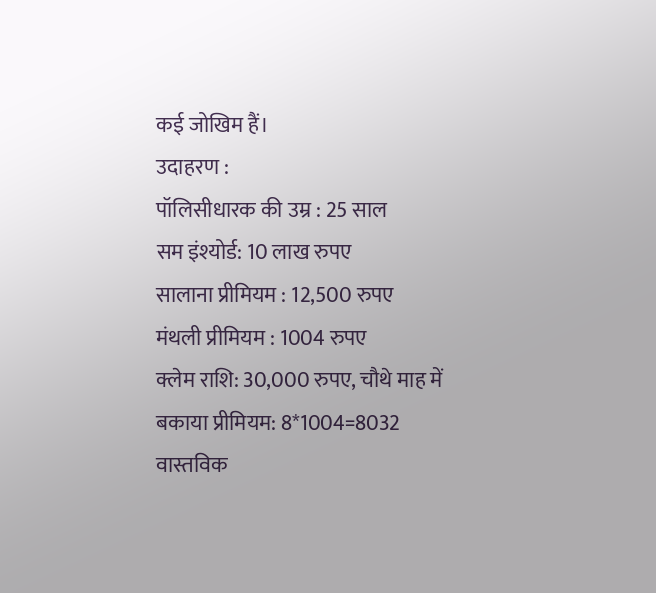कई जोखिम हैं।
उदाहरण :
पॉलिसीधारक की उम्र : 25 साल
सम इंश्योर्ड: 10 लाख रुपए
सालाना प्रीमियम : 12,500 रुपए
मंथली प्रीमियम : 1004 रुपए
क्लेम राशि: 30,000 रुपए, चौथे माह में
बकाया प्रीमियम: 8*1004=8032
वास्तविक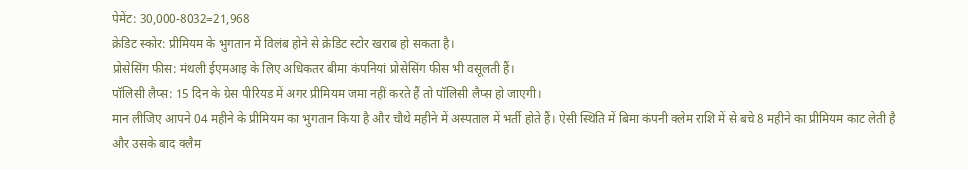पेमेंट: 30,000-8032=21,968
क्रेडिट स्कोर: प्रीमियम के भुगतान में विलंब होने से क्रेडिट स्टोर खराब हो सकता है।
प्रोसेसिंग फीस: मंथली ईएमआइ के लिए अधिकतर बीमा कंपनियां प्रोसेसिंग फीस भी वसूलती हैं।
पॉलिसी लैप्स: 15 दिन के ग्रेस पीरियड में अगर प्रीमियम जमा नहीं करते हैं तो पॉलिसी लैप्स हो जाएगी।
मान लीजिए आपने 04 महीने के प्रीमियम का भुगतान किया है और चौथे महीने में अस्पताल में भर्ती होते हैं। ऐसी स्थिति में बिमा कंपनी क्लेम राशि में से बचे 8 महीने का प्रीमियम काट लेती है और उसके बाद क्लैम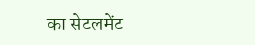का सेटलमेंट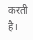करती है।